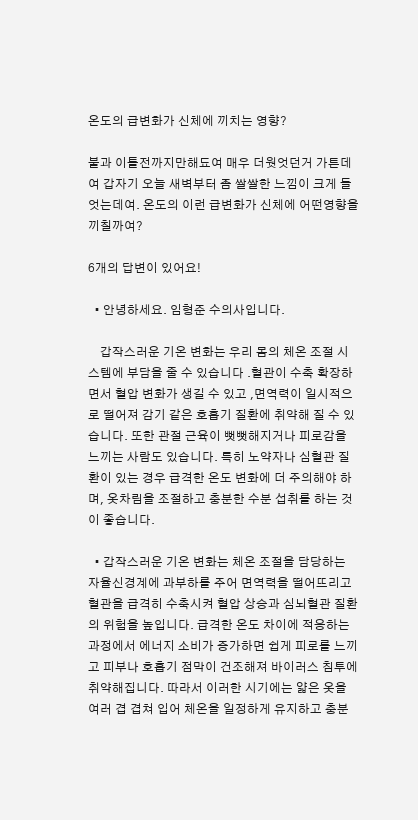온도의 급변화가 신체에 끼치는 영향?

불과 이틀전까지만해됴여 매우 더웟엇던거 가튼데여 갑자기 오늘 새벽부터 좀 쌀쌀한 느낌이 크게 들엇는데여. 온도의 이런 급변화가 신체에 어떤영향을끼칠까여?

6개의 답변이 있어요!

  • 안녕하세요. 임형준 수의사입니다.

    갑작스러운 기온 변화는 우리 몸의 체온 조절 시스템에 부담을 줄 수 있습니다 .혈관이 수축 확장하면서 혈압 변화가 생길 수 있고 ,면역력이 일시적으로 떨어져 감기 같은 호흡기 질환에 취약해 질 수 있습니다. 또한 관절 근육이 뻣뻣해지거나 피로감을 느끼는 사람도 있습니다. 특히 노약자나 심혈관 질환이 있는 경우 급격한 온도 변화에 더 주의해야 하며, 옷차림을 조절하고 충분한 수분 섭취를 하는 것이 좋습니다.

  • 갑작스러운 기온 변화는 체온 조절을 담당하는 자율신경계에 과부하를 주어 면역력을 떨어뜨리고 혈관을 급격히 수축시켜 혈압 상승과 심뇌혈관 질환의 위험을 높입니다. 급격한 온도 차이에 적응하는 과정에서 에너지 소비가 증가하면 쉽게 피로를 느끼고 피부나 호흡기 점막이 건조해져 바이러스 침투에 취약해집니다. 따라서 이러한 시기에는 얇은 옷을 여러 겹 겹쳐 입어 체온을 일정하게 유지하고 충분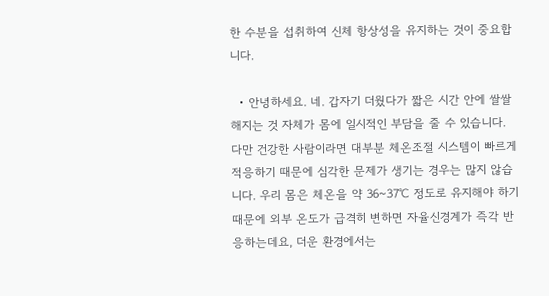한 수분을 섭취하여 신체 항상성을 유지하는 것이 중요합니다.

  • 안녕하세요. 네. 갑자기 더웠다가 짧은 시간 안에 쌀쌀해지는 것 자체가 몸에 일시적인 부담을 줄 수 있습니다. 다만 건강한 사람이라면 대부분 체온조절 시스템이 빠르게 적응하기 때문에 심각한 문제가 생기는 경우는 많지 않습니다. 우리 몸은 체온을 약 36~37℃ 정도로 유지해야 하기 때문에 외부 온도가 급격히 변하면 자율신경계가 즉각 반응하는데요, 더운 환경에서는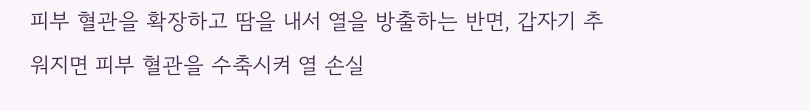피부 혈관을 확장하고 땀을 내서 열을 방출하는 반면, 갑자기 추워지면 피부 혈관을 수축시켜 열 손실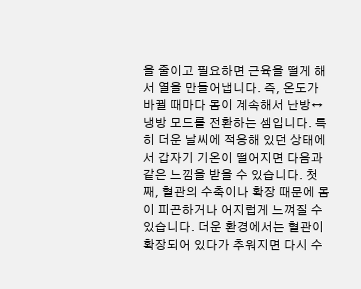을 줄이고 필요하면 근육을 떨게 해서 열을 만들어냅니다. 즉, 온도가 바뀔 때마다 몸이 계속해서 난방↔냉방 모드를 전환하는 셈입니다. 특히 더운 날씨에 적응해 있던 상태에서 갑자기 기온이 떨어지면 다음과 같은 느낌을 받을 수 있습니다. 첫째, 혈관의 수축이나 확장 때문에 몸이 피곤하거나 어지럽게 느껴질 수 있습니다. 더운 환경에서는 혈관이 확장되어 있다가 추워지면 다시 수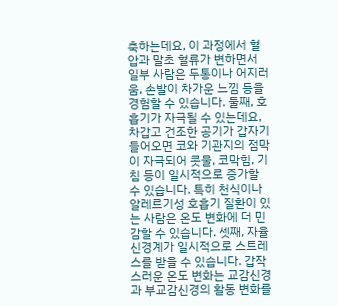축하는데요, 이 과정에서 혈압과 말초 혈류가 변하면서 일부 사람은 두통이나 어지러움, 손발이 차가운 느낌 등을 경험할 수 있습니다. 둘째, 호흡기가 자극될 수 있는데요, 차갑고 건조한 공기가 갑자기 들어오면 코와 기관지의 점막이 자극되어 콧물, 코막힘, 기침 등이 일시적으로 증가할 수 있습니다. 특히 천식이나 알레르기성 호흡기 질환이 있는 사람은 온도 변화에 더 민감할 수 있습니다. 셋째, 자율신경계가 일시적으로 스트레스를 받을 수 있습니다. 갑작스러운 온도 변화는 교감신경과 부교감신경의 활동 변화를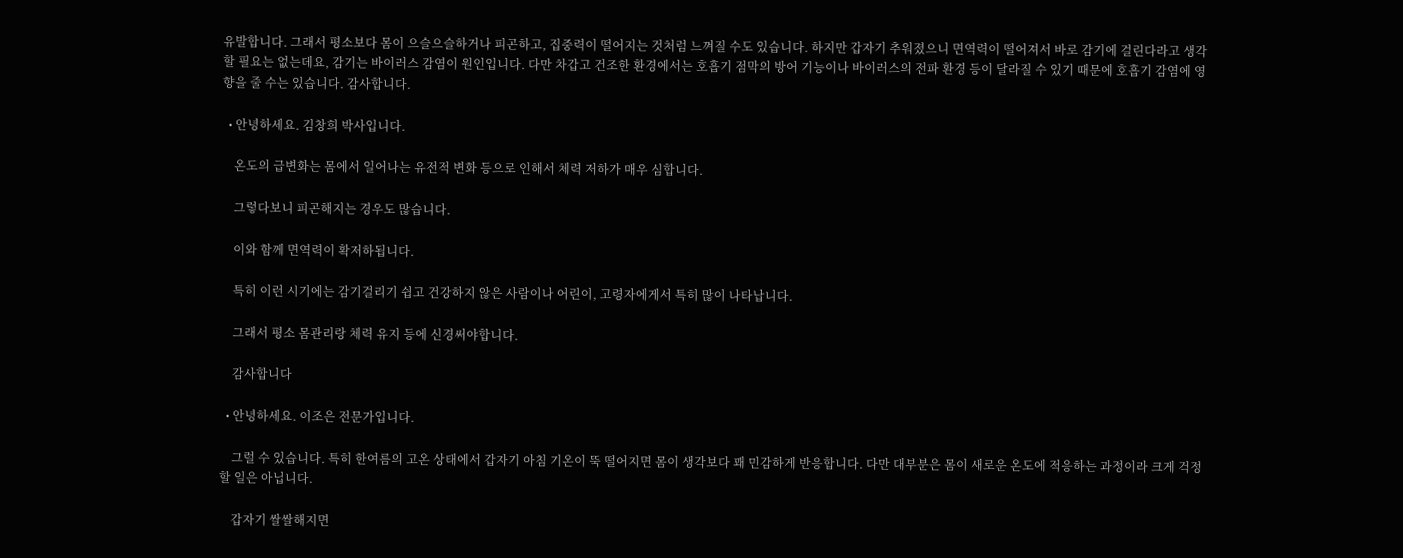유발합니다. 그래서 평소보다 몸이 으슬으슬하거나 피곤하고, 집중력이 떨어지는 것처럼 느껴질 수도 있습니다. 하지만 갑자기 추워졌으니 면역력이 떨어져서 바로 감기에 걸린다라고 생각할 필요는 없는데요, 감기는 바이러스 감염이 원인입니다. 다만 차갑고 건조한 환경에서는 호흡기 점막의 방어 기능이나 바이러스의 전파 환경 등이 달라질 수 있기 때문에 호흡기 감염에 영향을 줄 수는 있습니다. 감사합니다.

  • 안녕하세요. 김창희 박사입니다.

    온도의 급변화는 몸에서 일어나는 유전적 변화 등으로 인해서 체력 저하가 매우 심합니다.

    그렇다보니 피곤해지는 경우도 많습니다.

    이와 함께 면역력이 확저하됩니다.

    특히 이런 시기에는 감기걸리기 쉽고 건강하지 않은 사람이나 어린이, 고령자에게서 특히 많이 나타납니다.

    그래서 평소 몸관리랑 체력 유지 등에 신경써야합니다.

    감사합니다

  • 안녕하세요. 이조은 전문가입니다.

    그럴 수 있습니다. 특히 한여름의 고온 상태에서 갑자기 아침 기온이 뚝 떨어지면 몸이 생각보다 꽤 민감하게 반응합니다. 다만 대부분은 몸이 새로운 온도에 적응하는 과정이라 크게 걱정할 일은 아닙니다.

    갑자기 쌀쌀해지면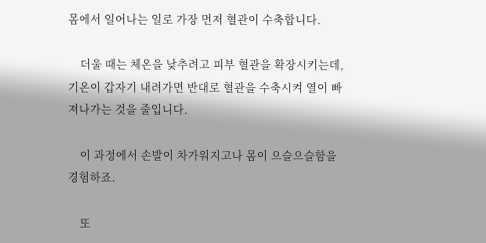몸에서 일어나는 일로 가장 먼저 혈관이 수축합니다.

    더울 때는 체온을 낮추려고 피부 혈관을 확장시키는데, 기온이 갑자기 내려가면 반대로 혈관을 수축시켜 열이 빠져나가는 것을 줄입니다.

    이 과정에서 손발이 차가워지고나 몸이 으슬으슬함을 경험하죠.

    또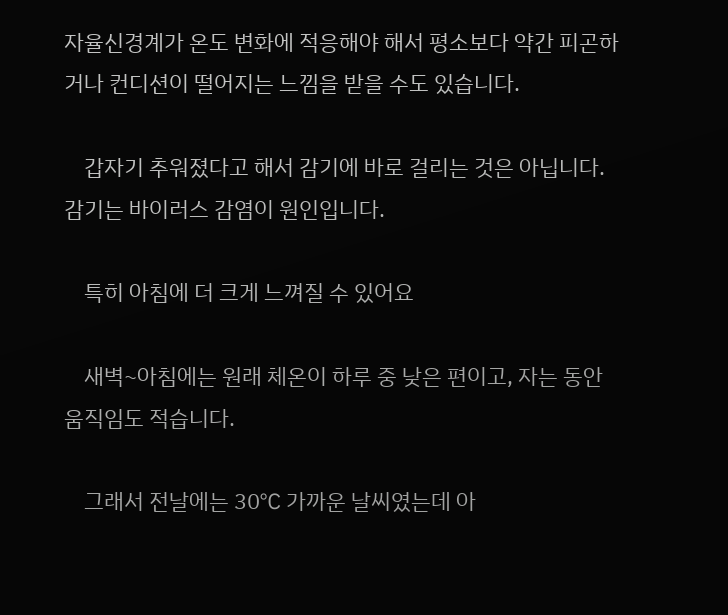자율신경계가 온도 변화에 적응해야 해서 평소보다 약간 피곤하거나 컨디션이 떨어지는 느낌을 받을 수도 있습니다.

    갑자기 추워졌다고 해서 감기에 바로 걸리는 것은 아닙니다. 감기는 바이러스 감염이 원인입니다.

    특히 아침에 더 크게 느껴질 수 있어요

    새벽~아침에는 원래 체온이 하루 중 낮은 편이고, 자는 동안 움직임도 적습니다.

    그래서 전날에는 30℃ 가까운 날씨였는데 아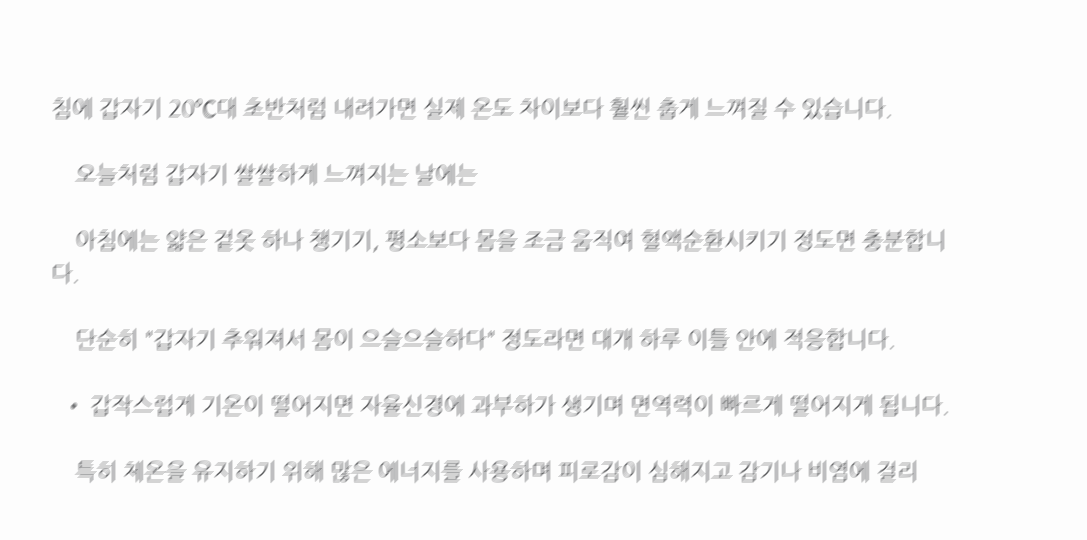침에 갑자기 20℃대 초반처럼 내려가면 실제 온도 차이보다 훨씬 춥게 느껴질 수 있습니다.

    오늘처럼 갑자기 쌀쌀하게 느껴지는 날에는

    아침에는 얇은 겉옷 하나 챙기기, 평소보다 몸을 조금 움직여 혈액순환시키기 정도면 충분합니다.

    단순히 "갑자기 추워져서 몸이 으슬으슬하다" 정도라면 대개 하루 이틀 안에 적응합니다.

  • 갑작스럽게 기온이 떨어지면 자율신경에 과부하가 생기며 면역력이 빠르게 떨어지게 됩니다.

    특히 체온을 유지하기 위해 많은 에너지를 사용하며 피로감이 심해지고 감기나 비염에 걸리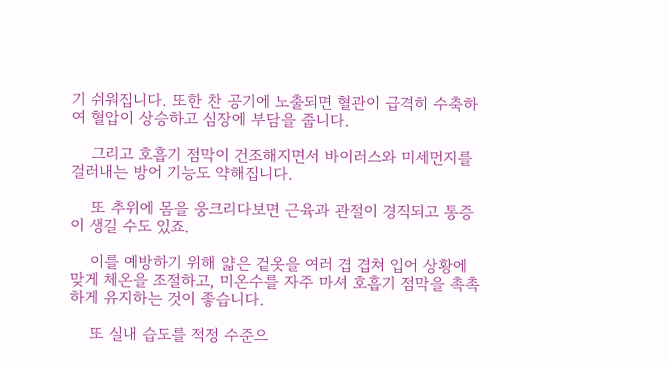기 쉬워집니다. 또한 찬 공기에 노출되면 혈관이 급격히 수축하여 혈압이 상승하고 심장에 부담을 줍니다.

    그리고 호흡기 점막이 건조해지면서 바이러스와 미세먼지를 걸러내는 방어 기능도 약해집니다.

    또 추위에 몸을 웅크리다보면 근육과 관절이 경직되고 통증이 생길 수도 있죠.

    이를 예방하기 위해 얇은 겉옷을 여러 겹 겹쳐 입어 상황에 맞게 체온을 조절하고, 미온수를 자주 마셔 호흡기 점막을 촉촉하게 유지하는 것이 좋습니다.

    또 실내 습도를 적정 수준으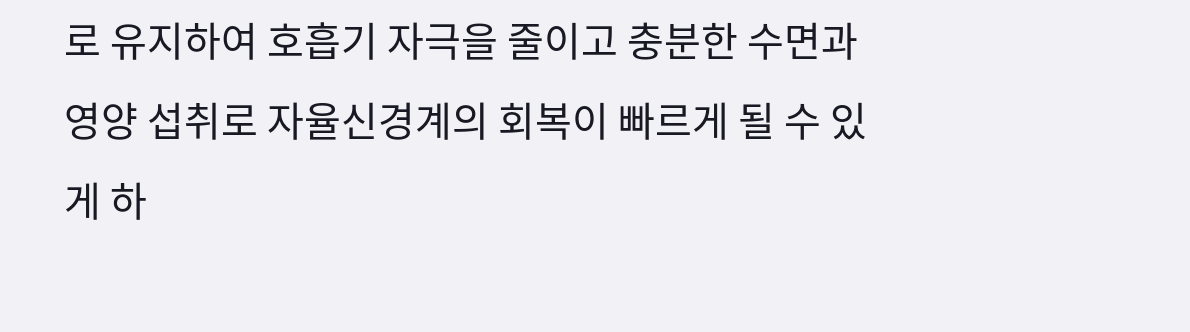로 유지하여 호흡기 자극을 줄이고 충분한 수면과 영양 섭취로 자율신경계의 회복이 빠르게 될 수 있게 하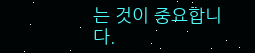는 것이 중요합니다.